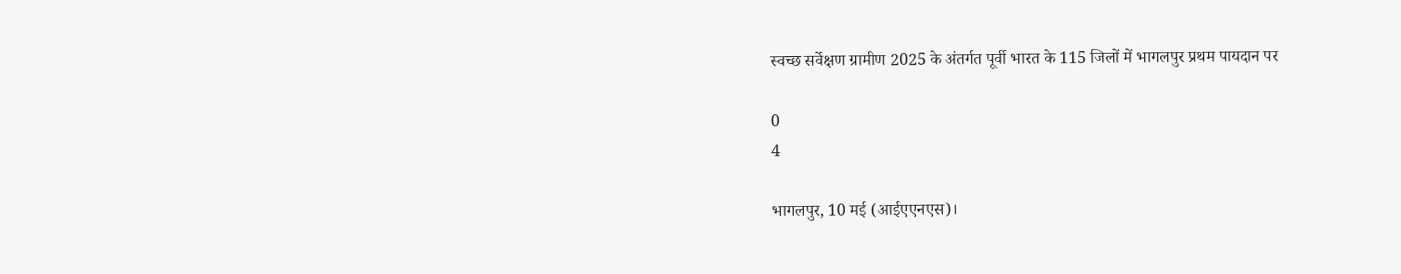स्वच्छ सर्वेक्षण ग्रामीण 2025 के अंतर्गत पूर्वी भारत के 115 जिलों में भागलपुर प्रथम पायदान पर

0
4

भागलपुर, 10 मई (आईएएनएस)।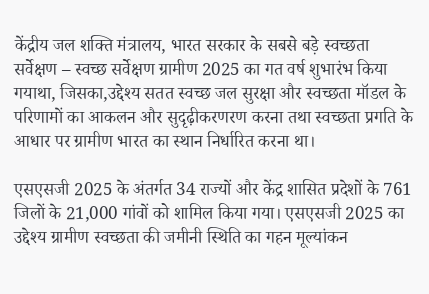केंद्रीय जल शक्ति मंत्रालय, भारत सरकार के सबसे बड़े स्वच्छता सर्वेक्षण – स्वच्छ सर्वेक्षण ग्रामीण 2025 का गत वर्ष शुभारंभ किया गयाथा, जिसका,उद्देश्य सतत स्वच्छ जल सुरक्षा और स्वच्छता मॉडल के परिणामों का आकलन और सुदृढ़ीकरणरण करना तथा स्वच्छता प्रगति के आधार पर ग्रामीण भारत का स्थान निर्धारित करना था।

एसएसजी 2025 के अंतर्गत 34 राज्यों और केंद्र शासित प्रदेशों के 761 जिलों के 21,000 गांवों को शामिल किया गया। एसएसजी 2025 का उद्देश्य ग्रामीण स्वच्छता की जमीनी स्थिति का गहन मूल्यांकन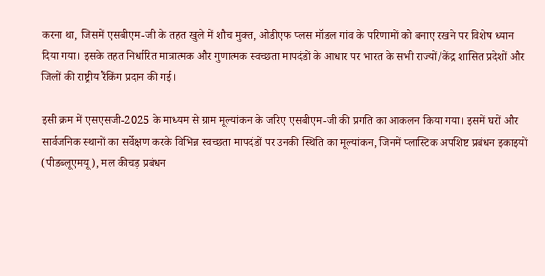करना था, जिसमें एसबीएम-जी के तहत खुले में शौच मुक्त, ओडीएफ प्लस मॉडल गांव के परिणामों को बनाए रखने पर विशेष ध्यान दिया गया। इसके तहत निर्धारित मात्रात्मक और गुणात्मक स्वच्छता मापदंडों के आधार पर भारत के सभी राज्यों/केंद्र शासित प्रदेशों और जिलों की राष्ट्रीय रैंकिंग प्रदान की गई।

इसी क्रम में एसएसजी-2025 के माध्यम से ग्राम मूल्यांकन के जरिए एसबीएम-जी की प्रगति का आकलन किया गया। इसमें घरों और सार्वजनिक स्थानों का सर्वेक्षण करके विभिन्न स्वच्छता मापदंडों पर उनकी स्थिति का मूल्यांकन, जिनमें प्लास्टिक अपशिष्ट प्रबंधन इकाइयों (पीडब्लूएमयू), मल कीचड़ प्रबंधन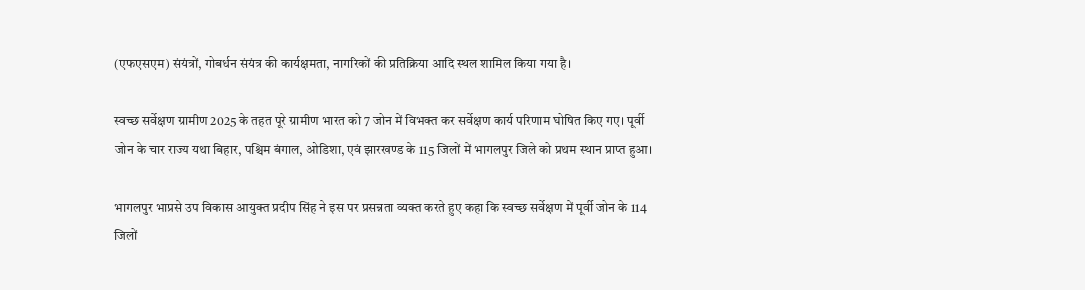(एफएसएम) संयंत्रों, गोबर्धन संयंत्र की कार्यक्षमता, नागरिकों की प्रतिक्रिया आदि स्थल शामिल किया गया है।

स्वच्छ सर्वेक्षण ग्रामीण 2025 के तहत पूरे ग्रामीण भारत को 7 जोन में विभक्त कर सर्वेक्षण कार्य परिणाम घोषित किए गए। पूर्वी जोन के चार राज्य यथा बिहार, पश्चिम बंगाल, ओडिशा, एवं झारखण्ड के 115 जिलों में भागलपुर जिले को प्रथम स्थान प्राप्त हुआ।

भागलपुर भाप्रसे उप विकास आयुक्त प्रदीप सिंह ने इस पर प्रसन्नता व्यक्त करते हुए कहा कि स्वच्छ सर्वेक्षण में पूर्वी जोन के 114 जिलों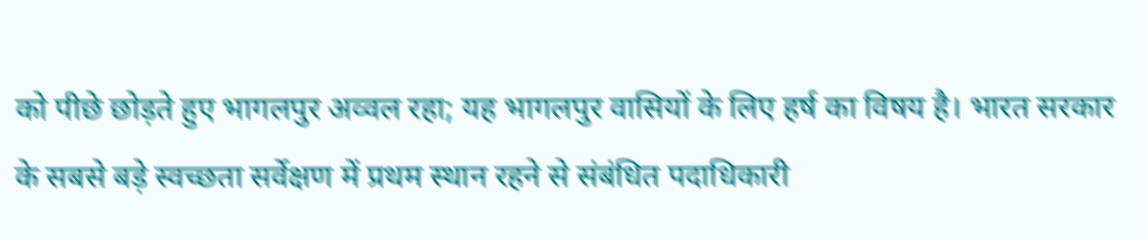को पीछे छोड़ते हुए भागलपुर अव्वल रहा; यह भागलपुर वासियों के लिए हर्ष का विषय है। भारत सरकार के सबसे बड़े स्वच्छता सर्वेक्षण में प्रथम स्थान रहने से संबंधित पदाधिकारी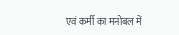एवं कर्मी का मनोबल में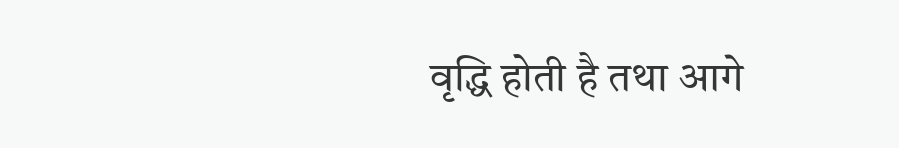वृद्धि होती है तथा आगे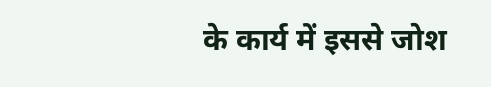के कार्य में इससे जोश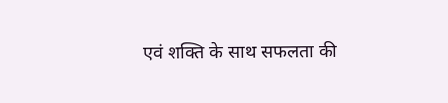एवं शक्ति के साथ सफलता की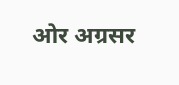ओर अग्रसर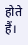होते हैं।